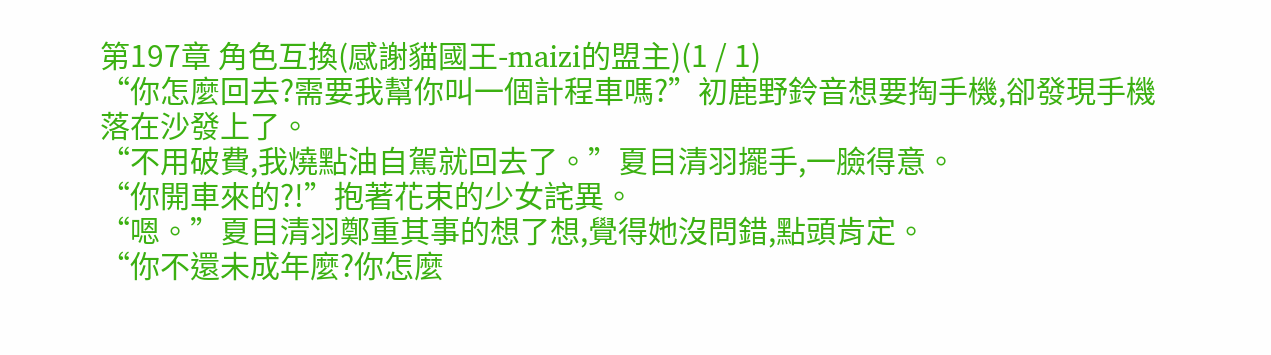第197章 角色互換(感謝貓國王-maizi的盟主)(1 / 1)
“你怎麼回去?需要我幫你叫一個計程車嗎?”初鹿野鈴音想要掏手機,卻發現手機落在沙發上了。
“不用破費,我燒點油自駕就回去了。”夏目清羽擺手,一臉得意。
“你開車來的?!”抱著花束的少女詫異。
“嗯。”夏目清羽鄭重其事的想了想,覺得她沒問錯,點頭肯定。
“你不還未成年麼?你怎麼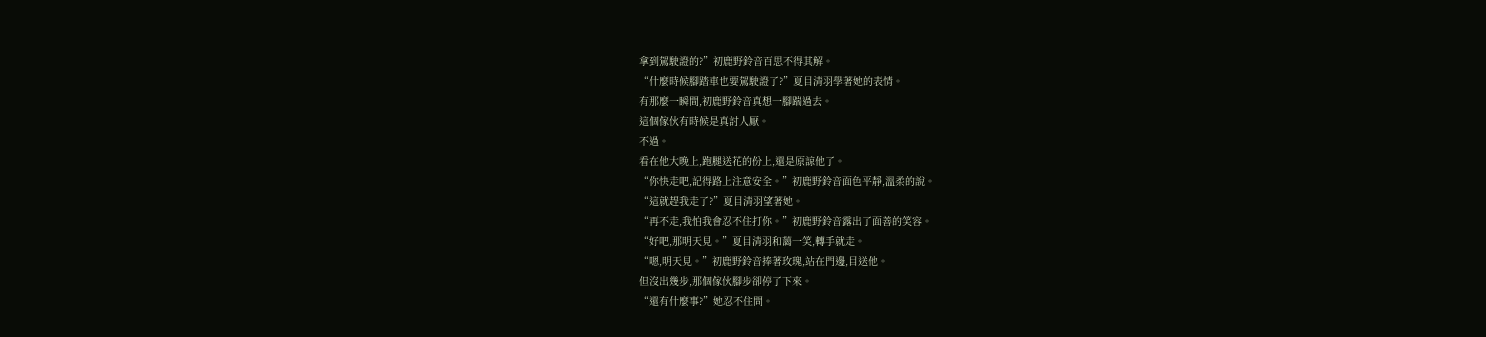拿到駕駛證的?”初鹿野鈴音百思不得其解。
“什麼時候腳踏車也要駕駛證了?”夏目清羽學著她的表情。
有那麼一瞬間,初鹿野鈴音真想一腳踹過去。
這個傢伙有時候是真討人厭。
不過。
看在他大晚上,跑腿送花的份上,還是原諒他了。
“你快走吧,記得路上注意安全。”初鹿野鈴音面色平靜,溫柔的說。
“這就趕我走了?”夏目清羽望著她。
“再不走,我怕我會忍不住打你。”初鹿野鈴音露出了面善的笑容。
“好吧,那明天見。”夏目清羽和藹一笑,轉手就走。
“嗯,明天見。”初鹿野鈴音捧著玫瑰,站在門邊,目送他。
但沒出幾步,那個傢伙腳步卻停了下來。
“還有什麼事?”她忍不住問。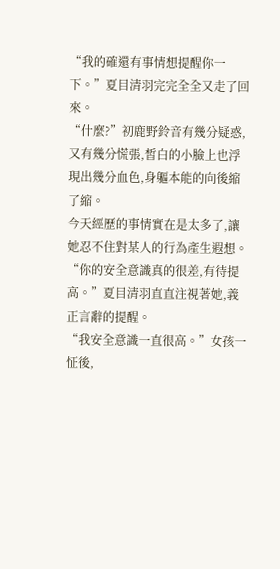“我的確還有事情想提醒你一下。”夏目清羽完完全全又走了回來。
“什麼?”初鹿野鈴音有幾分疑惑,又有幾分慌張,皙白的小臉上也浮現出幾分血色,身軀本能的向後縮了縮。
今天經歷的事情實在是太多了,讓她忍不住對某人的行為產生遐想。
“你的安全意識真的很差,有待提高。”夏目清羽直直注視著她,義正言辭的提醒。
“我安全意識一直很高。”女孩一怔後,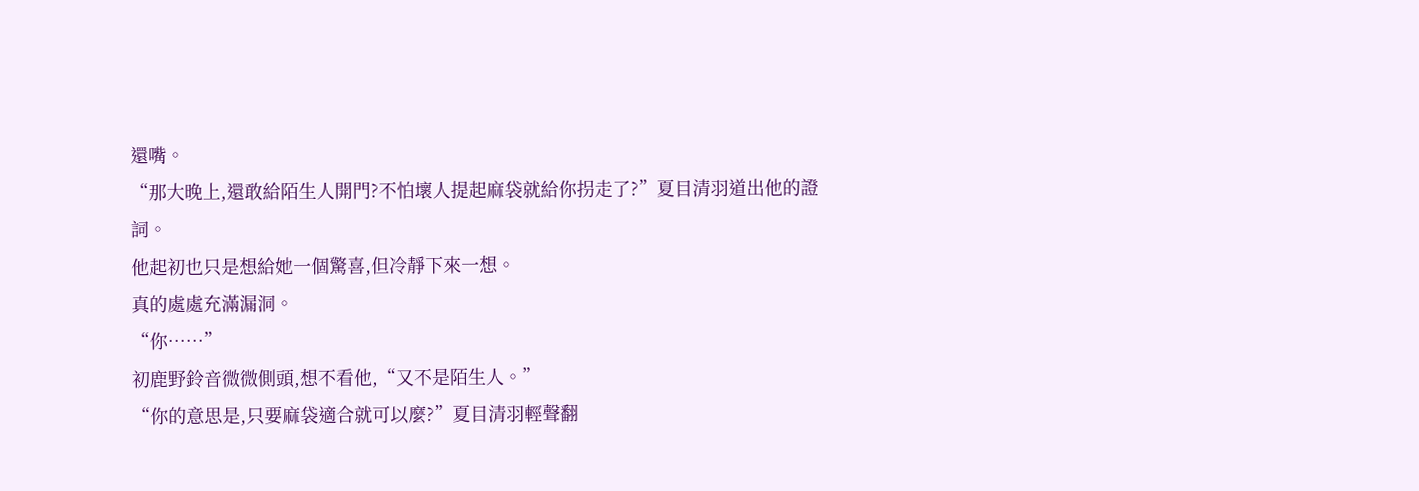還嘴。
“那大晚上,還敢給陌生人開門?不怕壞人提起麻袋就給你拐走了?”夏目清羽道出他的證詞。
他起初也只是想給她一個驚喜,但冷靜下來一想。
真的處處充滿漏洞。
“你……”
初鹿野鈴音微微側頭,想不看他,“又不是陌生人。”
“你的意思是,只要麻袋適合就可以麼?”夏目清羽輕聲翻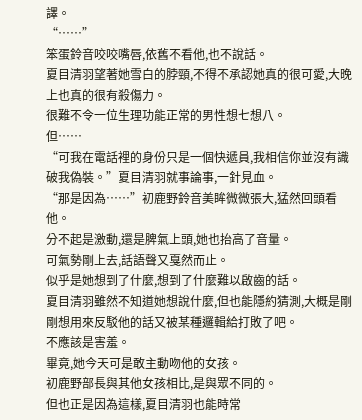譯。
“……”
笨蛋鈴音咬咬嘴唇,依舊不看他,也不說話。
夏目清羽望著她雪白的脖頸,不得不承認她真的很可愛,大晚上也真的很有殺傷力。
很難不令一位生理功能正常的男性想七想八。
但……
“可我在電話裡的身份只是一個快遞員,我相信你並沒有識破我偽裝。”夏目清羽就事論事,一針見血。
“那是因為……”初鹿野鈴音美眸微微張大,猛然回頭看他。
分不起是激動,還是脾氣上頭,她也抬高了音量。
可氣勢剛上去,話語聲又戛然而止。
似乎是她想到了什麼,想到了什麼難以啟齒的話。
夏目清羽雖然不知道她想說什麼,但也能隱約猜測,大概是剛剛想用來反駁他的話又被某種邏輯給打敗了吧。
不應該是害羞。
畢竟,她今天可是敢主動吻他的女孩。
初鹿野部長與其他女孩相比,是與眾不同的。
但也正是因為這樣,夏目清羽也能時常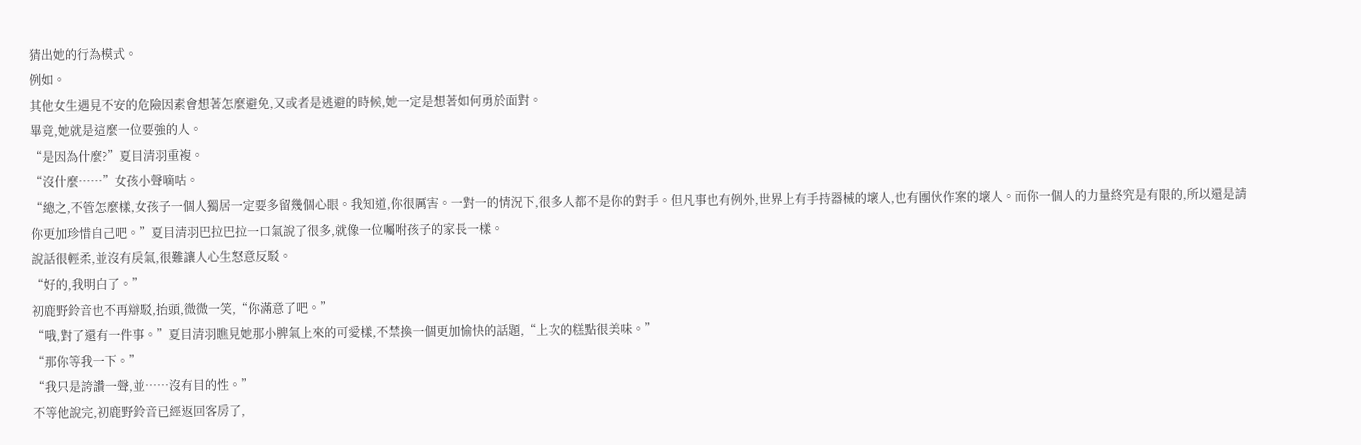猜出她的行為模式。
例如。
其他女生遇見不安的危險因素會想著怎麼避免,又或者是逃避的時候,她一定是想著如何勇於面對。
畢竟,她就是這麼一位要強的人。
“是因為什麼?”夏目清羽重複。
“沒什麼……”女孩小聲嘀咕。
“總之,不管怎麼樣,女孩子一個人獨居一定要多留幾個心眼。我知道,你很厲害。一對一的情況下,很多人都不是你的對手。但凡事也有例外,世界上有手持器械的壞人,也有團伙作案的壞人。而你一個人的力量終究是有限的,所以還是請你更加珍惜自己吧。”夏目清羽巴拉巴拉一口氣說了很多,就像一位囑咐孩子的家長一樣。
說話很輕柔,並沒有戾氣,很難讓人心生怒意反駁。
“好的,我明白了。”
初鹿野鈴音也不再辯駁,抬頭,微微一笑,“你滿意了吧。”
“哦,對了還有一件事。”夏目清羽瞧見她那小脾氣上來的可愛樣,不禁換一個更加愉快的話題,“上次的糕點很美味。”
“那你等我一下。”
“我只是誇讚一聲,並……沒有目的性。”
不等他說完,初鹿野鈴音已經返回客房了,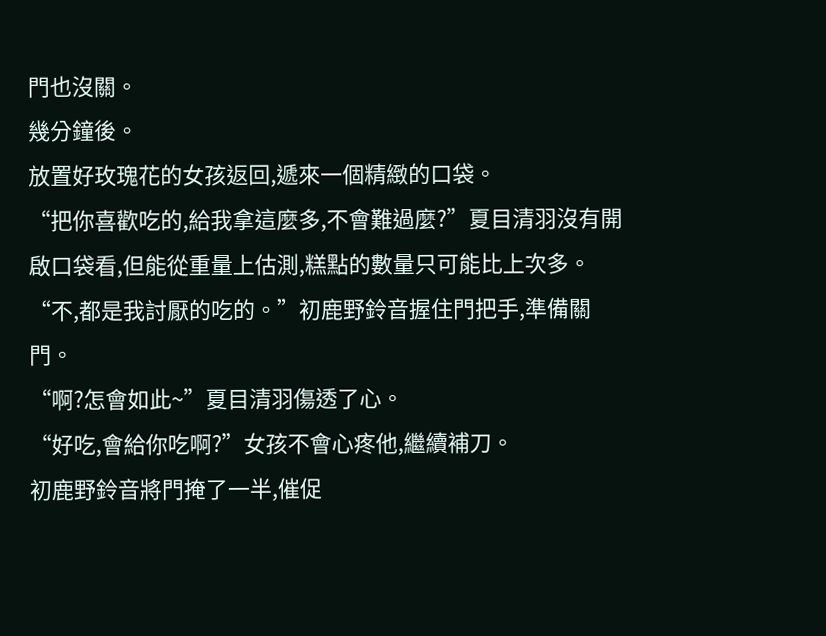門也沒關。
幾分鐘後。
放置好玫瑰花的女孩返回,遞來一個精緻的口袋。
“把你喜歡吃的,給我拿這麼多,不會難過麼?”夏目清羽沒有開啟口袋看,但能從重量上估測,糕點的數量只可能比上次多。
“不,都是我討厭的吃的。”初鹿野鈴音握住門把手,準備關門。
“啊?怎會如此~”夏目清羽傷透了心。
“好吃,會給你吃啊?”女孩不會心疼他,繼續補刀。
初鹿野鈴音將門掩了一半,催促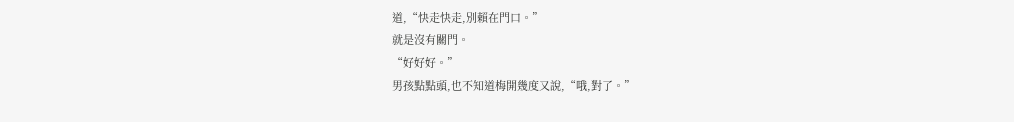道,“快走快走,別賴在門口。”
就是沒有關門。
“好好好。”
男孩點點頭,也不知道梅開幾度又說,“哦,對了。”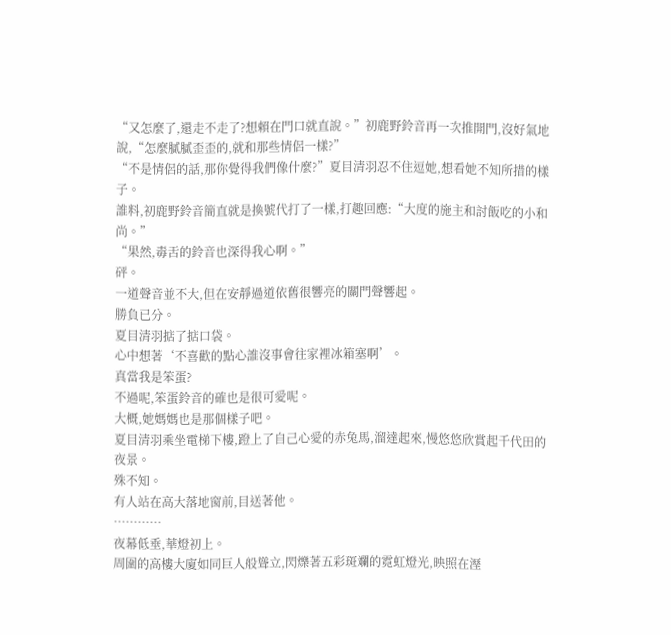“又怎麼了,還走不走了?想賴在門口就直說。”初鹿野鈴音再一次推開門,沒好氣地說,“怎麼膩膩歪歪的,就和那些情侶一樣?”
“不是情侶的話,那你覺得我們像什麼?”夏目清羽忍不住逗她,想看她不知所措的樣子。
誰料,初鹿野鈴音簡直就是換號代打了一樣,打趣回應:“大度的施主和討飯吃的小和尚。”
“果然,毒舌的鈴音也深得我心啊。”
砰。
一道聲音並不大,但在安靜過道依舊很響亮的關門聲響起。
勝負已分。
夏目清羽掂了掂口袋。
心中想著‘不喜歡的點心誰沒事會往家裡冰箱塞啊’。
真當我是笨蛋?
不過呢,笨蛋鈴音的確也是很可愛呢。
大概,她媽媽也是那個樣子吧。
夏目清羽乘坐電梯下樓,蹬上了自己心愛的赤兔馬,溜達起來,慢悠悠欣賞起千代田的夜景。
殊不知。
有人站在高大落地窗前,目送著他。
…………
夜幕低垂,華燈初上。
周圍的高樓大廈如同巨人般聳立,閃爍著五彩斑斕的霓虹燈光,映照在溼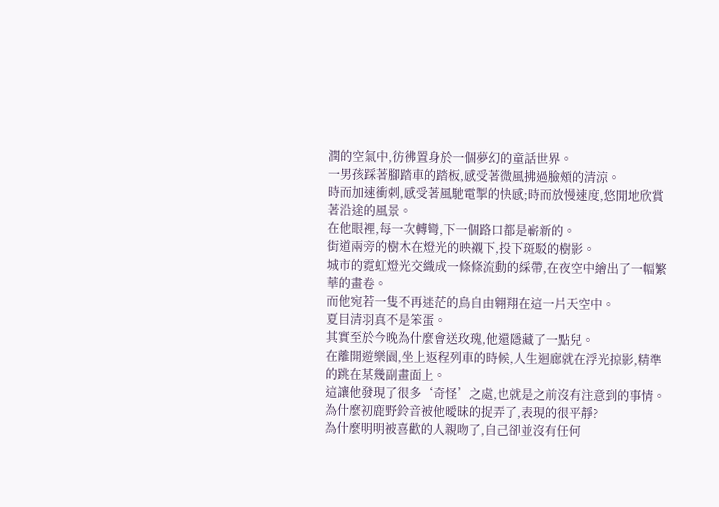潤的空氣中,彷彿置身於一個夢幻的童話世界。
一男孩踩著腳踏車的踏板,感受著微風拂過臉頰的清涼。
時而加速衝刺,感受著風馳電掣的快感;時而放慢速度,悠閒地欣賞著沿途的風景。
在他眼裡,每一次轉彎,下一個路口都是嶄新的。
街道兩旁的樹木在燈光的映襯下,投下斑駁的樹影。
城市的霓虹燈光交織成一條條流動的綵帶,在夜空中繪出了一幅繁華的畫卷。
而他宛若一隻不再迷茫的鳥自由翱翔在這一片天空中。
夏目清羽真不是笨蛋。
其實至於今晚為什麼會送玫瑰,他還隱藏了一點兒。
在離開遊樂園,坐上返程列車的時候,人生迴廊就在浮光掠影,精準的跳在某幾副畫面上。
這讓他發現了很多‘奇怪’之處,也就是之前沒有注意到的事情。
為什麼初鹿野鈴音被他曖昧的捉弄了,表現的很平靜?
為什麼明明被喜歡的人親吻了,自己卻並沒有任何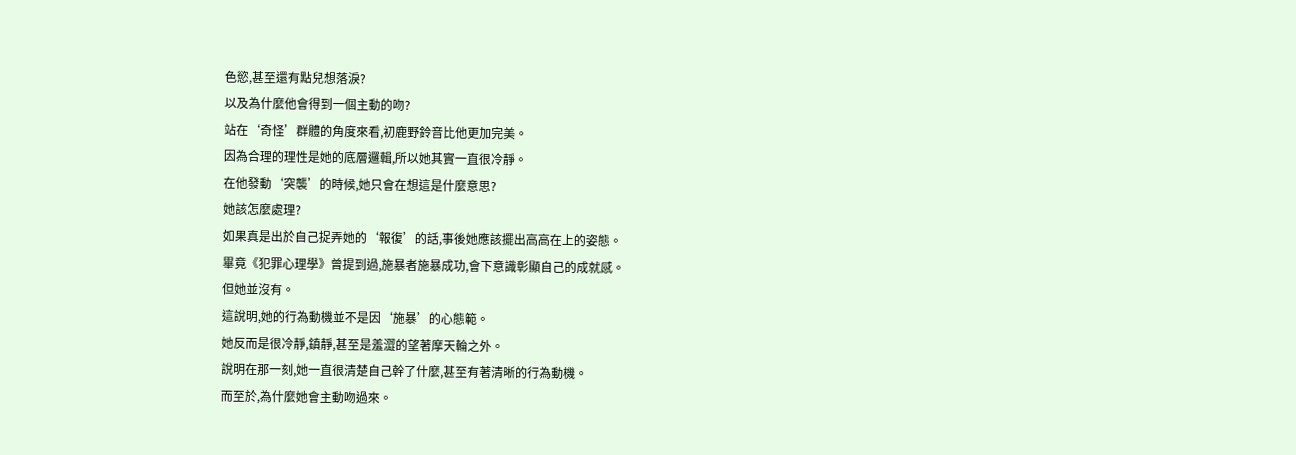色慾,甚至還有點兒想落淚?
以及為什麼他會得到一個主動的吻?
站在‘奇怪’群體的角度來看,初鹿野鈴音比他更加完美。
因為合理的理性是她的底層邏輯,所以她其實一直很冷靜。
在他發動‘突襲’的時候,她只會在想這是什麼意思?
她該怎麼處理?
如果真是出於自己捉弄她的‘報復’的話,事後她應該擺出高高在上的姿態。
畢竟《犯罪心理學》曾提到過,施暴者施暴成功,會下意識彰顯自己的成就感。
但她並沒有。
這說明,她的行為動機並不是因‘施暴’的心態範。
她反而是很冷靜,鎮靜,甚至是羞澀的望著摩天輪之外。
說明在那一刻,她一直很清楚自己幹了什麼,甚至有著清晰的行為動機。
而至於,為什麼她會主動吻過來。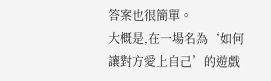答案也很簡單。
大概是,在一場名為‘如何讓對方愛上自己’的遊戲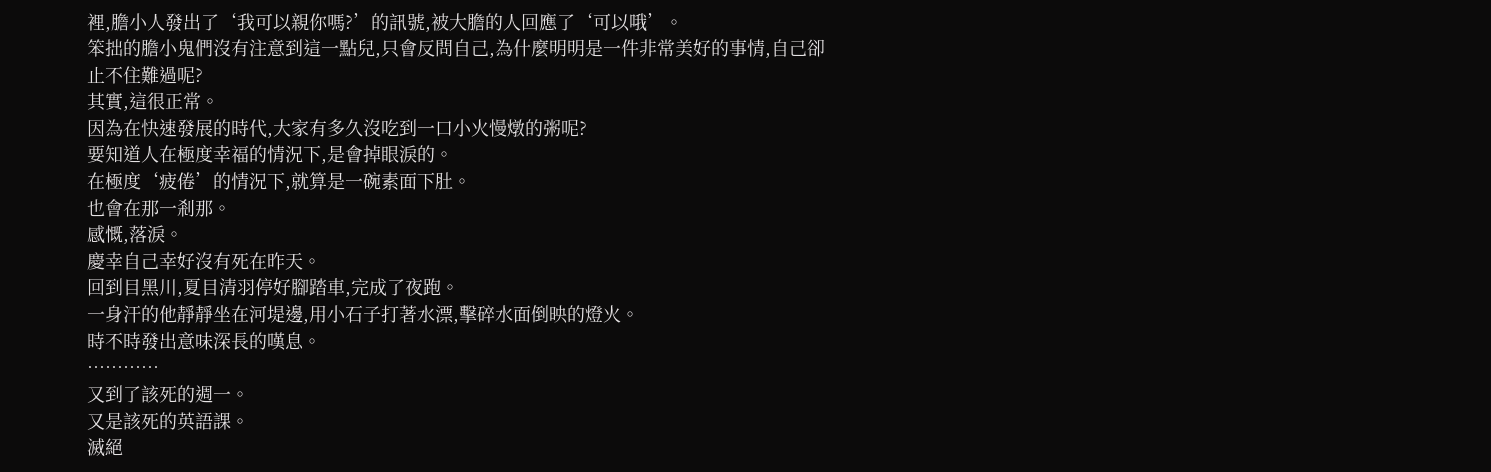裡,膽小人發出了‘我可以親你嗎?’的訊號,被大膽的人回應了‘可以哦’。
笨拙的膽小鬼們沒有注意到這一點兒,只會反問自己,為什麼明明是一件非常美好的事情,自己卻止不住難過呢?
其實,這很正常。
因為在快速發展的時代,大家有多久沒吃到一口小火慢燉的粥呢?
要知道人在極度幸福的情況下,是會掉眼淚的。
在極度‘疲倦’的情況下,就算是一碗素面下肚。
也會在那一剎那。
感慨,落淚。
慶幸自己幸好沒有死在昨天。
回到目黑川,夏目清羽停好腳踏車,完成了夜跑。
一身汗的他靜靜坐在河堤邊,用小石子打著水漂,擊碎水面倒映的燈火。
時不時發出意味深長的嘆息。
…………
又到了該死的週一。
又是該死的英語課。
滅絕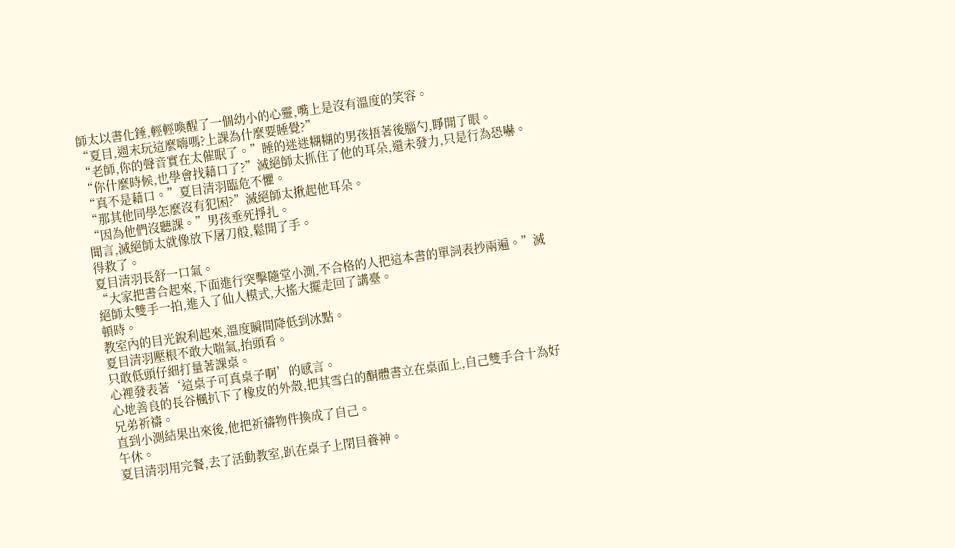師太以書化錘,輕輕喚醒了一個幼小的心靈,嘴上是沒有溫度的笑容。
“夏目,週末玩這麼嗨嗎?上課為什麼要睡覺?”
“老師,你的聲音實在太催眠了。”睡的迷迷糊糊的男孩捂著後腦勺,睜開了眼。
“你什麼時候,也學會找藉口了?”滅絕師太抓住了他的耳朵,還未發力,只是行為恐嚇。
“真不是藉口。”夏目清羽臨危不懼。
“那其他同學怎麼沒有犯困?”滅絕師太揪起他耳朵。
“因為他們沒聽課。”男孩垂死掙扎。
聞言,滅絕師太就像放下屠刀般,鬆開了手。
得救了。
夏目清羽長舒一口氣。
“大家把書合起來,下面進行突擊隨堂小測,不合格的人把這本書的單詞表抄兩遍。”滅絕師太雙手一拍,進入了仙人模式,大搖大擺走回了講臺。
頓時。
教室內的目光銳利起來,溫度瞬間降低到冰點。
夏目清羽壓根不敢大喘氣,抬頭看。
只敢低頭仔細打量著課桌。
心裡發表著‘這桌子可真桌子啊’的感言。
心地善良的長谷楓扒下了橡皮的外殼,把其雪白的酮體書立在桌面上,自己雙手合十為好兄弟祈禱。
直到小測結果出來後,他把祈禱物件換成了自己。
午休。
夏目清羽用完餐,去了活動教室,趴在桌子上閉目養神。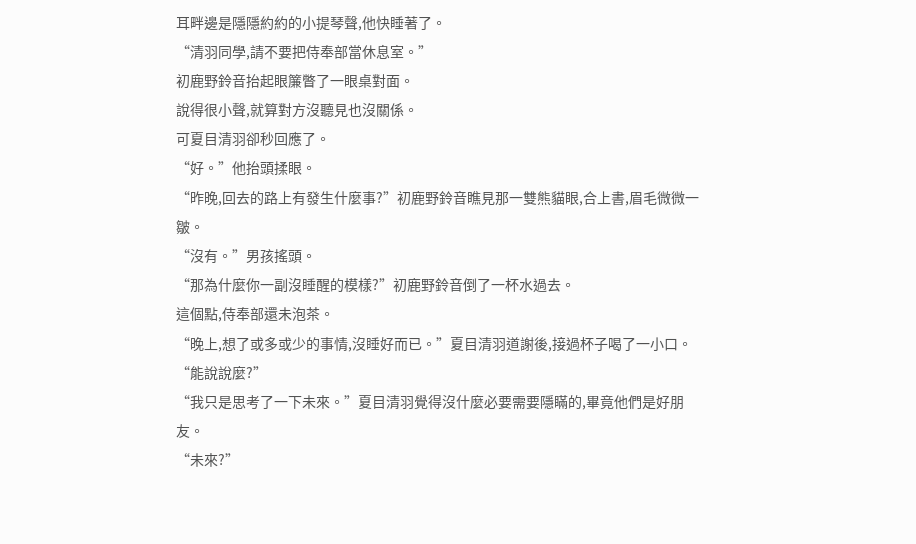耳畔邊是隱隱約約的小提琴聲,他快睡著了。
“清羽同學,請不要把侍奉部當休息室。”
初鹿野鈴音抬起眼簾瞥了一眼桌對面。
說得很小聲,就算對方沒聽見也沒關係。
可夏目清羽卻秒回應了。
“好。”他抬頭揉眼。
“昨晚,回去的路上有發生什麼事?”初鹿野鈴音瞧見那一雙熊貓眼,合上書,眉毛微微一皺。
“沒有。”男孩搖頭。
“那為什麼你一副沒睡醒的模樣?”初鹿野鈴音倒了一杯水過去。
這個點,侍奉部還未泡茶。
“晚上,想了或多或少的事情,沒睡好而已。”夏目清羽道謝後,接過杯子喝了一小口。
“能說說麼?”
“我只是思考了一下未來。”夏目清羽覺得沒什麼必要需要隱瞞的,畢竟他們是好朋友。
“未來?”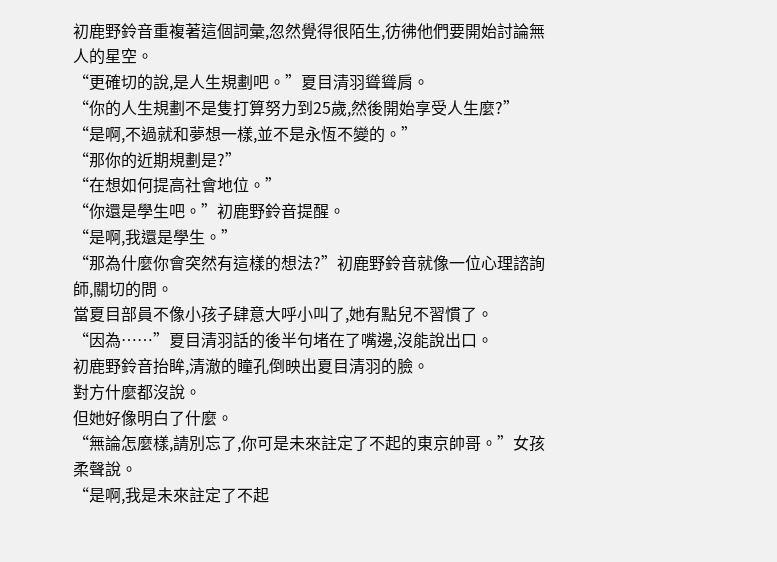初鹿野鈴音重複著這個詞彙,忽然覺得很陌生,彷彿他們要開始討論無人的星空。
“更確切的說,是人生規劃吧。”夏目清羽聳聳肩。
“你的人生規劃不是隻打算努力到25歲,然後開始享受人生麼?”
“是啊,不過就和夢想一樣,並不是永恆不變的。”
“那你的近期規劃是?”
“在想如何提高社會地位。”
“你還是學生吧。”初鹿野鈴音提醒。
“是啊,我還是學生。”
“那為什麼你會突然有這樣的想法?”初鹿野鈴音就像一位心理諮詢師,關切的問。
當夏目部員不像小孩子肆意大呼小叫了,她有點兒不習慣了。
“因為……”夏目清羽話的後半句堵在了嘴邊,沒能說出口。
初鹿野鈴音抬眸,清澈的瞳孔倒映出夏目清羽的臉。
對方什麼都沒說。
但她好像明白了什麼。
“無論怎麼樣,請別忘了,你可是未來註定了不起的東京帥哥。”女孩柔聲說。
“是啊,我是未來註定了不起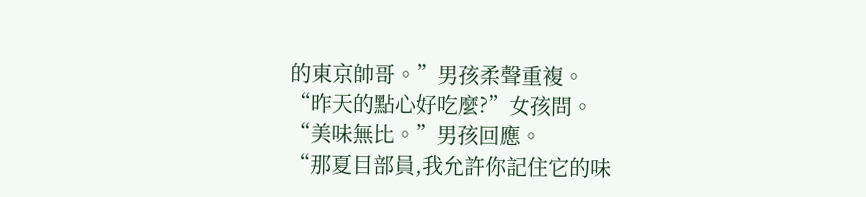的東京帥哥。”男孩柔聲重複。
“昨天的點心好吃麼?”女孩問。
“美味無比。”男孩回應。
“那夏目部員,我允許你記住它的味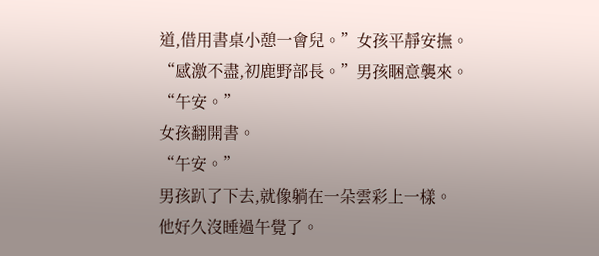道,借用書桌小憩一會兒。”女孩平靜安撫。
“感激不盡,初鹿野部長。”男孩睏意襲來。
“午安。”
女孩翻開書。
“午安。”
男孩趴了下去,就像躺在一朵雲彩上一樣。
他好久沒睡過午覺了。